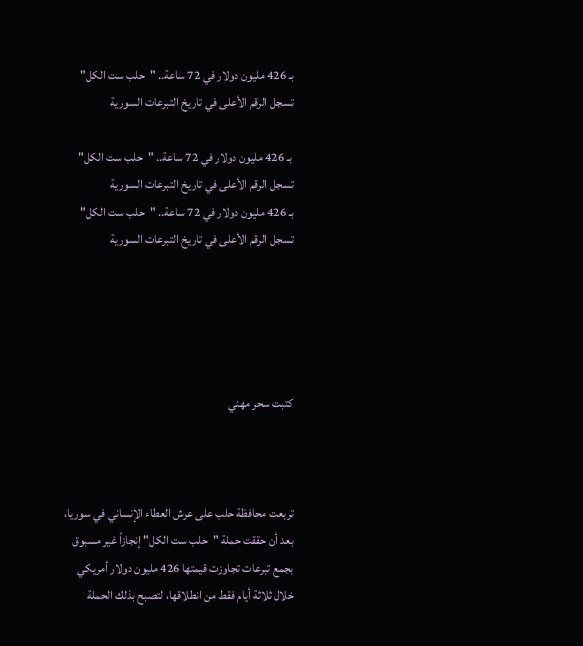بـ 426 مليون دولار في 72 ساعة.. "حلب ست الكل" تسجل الرقم الأعلى في تاريخ التبرعات السورية

 بـ 426 مليون دولار في 72 ساعة.. "حلب ست الكل" تسجل الرقم الأعلى في تاريخ التبرعات السورية
بـ 426 مليون دولار في 72 ساعة.. "حلب ست الكل" تسجل الرقم الأعلى في تاريخ التبرعات السورية





كتبت سحر مهني



تربعت محافظة حلب على عرش العطاء الإنساني في سوريا، بعد أن حققت حملة "حلب ست الكل" إنجازاً غير مسبوق بجمع تبرعات تجاوزت قيمتها 426 مليون دولار أمريكي خلال ثلاثة أيام فقط من انطلاقها، لتصبح بذلك الحملة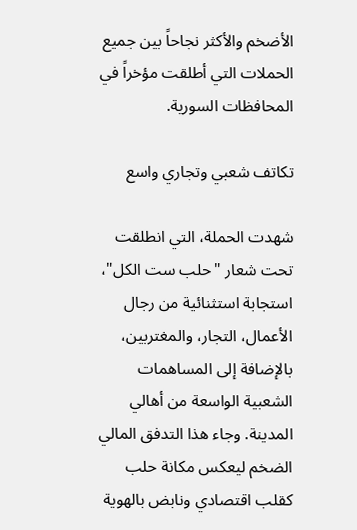الأضخم والأكثر نجاحاً بين جميع الحملات التي أطلقت مؤخراً في المحافظات السورية.

تكاتف شعبي وتجاري واسع

شهدت الحملة، التي انطلقت تحت شعار "حلب ست الكل"، استجابة استثنائية من رجال الأعمال، التجار، والمغتربين، بالإضافة إلى المساهمات الشعبية الواسعة من أهالي المدينة. وجاء هذا التدفق المالي الضخم ليعكس مكانة حلب كقلب اقتصادي ونابض بالهوية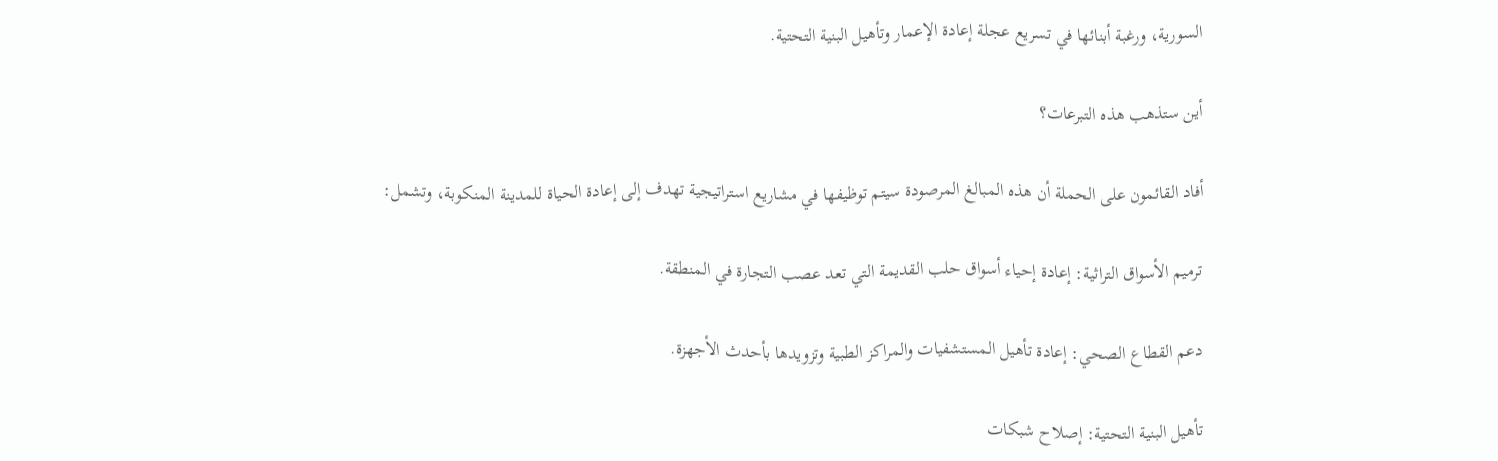السورية، ورغبة أبنائها في تسريع عجلة إعادة الإعمار وتأهيل البنية التحتية.

أين ستذهب هذه التبرعات؟

أفاد القائمون على الحملة أن هذه المبالغ المرصودة سيتم توظيفها في مشاريع استراتيجية تهدف إلى إعادة الحياة للمدينة المنكوبة، وتشمل:

ترميم الأسواق التراثية: إعادة إحياء أسواق حلب القديمة التي تعد عصب التجارة في المنطقة.

دعم القطاع الصحي: إعادة تأهيل المستشفيات والمراكز الطبية وتزويدها بأحدث الأجهزة.

تأهيل البنية التحتية: إصلاح شبكات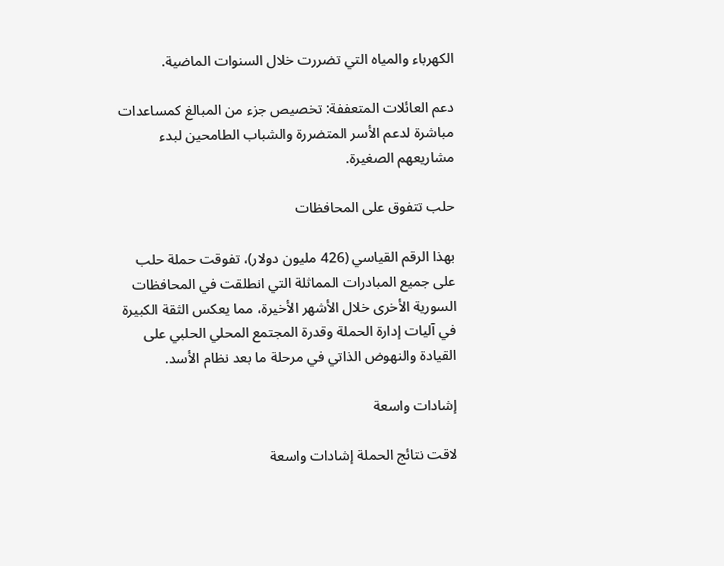الكهرباء والمياه التي تضررت خلال السنوات الماضية.

دعم العائلات المتعففة: تخصيص جزء من المبالغ كمساعدات مباشرة لدعم الأسر المتضررة والشباب الطامحين لبدء مشاريعهم الصغيرة.

حلب تتفوق على المحافظات

بهذا الرقم القياسي (426 مليون دولار)، تفوقت حملة حلب على جميع المبادرات المماثلة التي انطلقت في المحافظات السورية الأخرى خلال الأشهر الأخيرة، مما يعكس الثقة الكبيرة في آليات إدارة الحملة وقدرة المجتمع المحلي الحلبي على القيادة والنهوض الذاتي في مرحلة ما بعد نظام الأسد.

إشادات واسعة

لاقت نتائج الحملة إشادات واسعة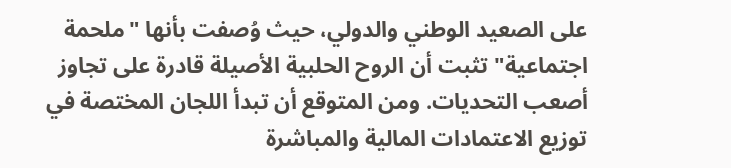على الصعيد الوطني والدولي، حيث وُصفت بأنها "ملحمة اجتماعية" تثبت أن الروح الحلبية الأصيلة قادرة على تجاوز أصعب التحديات. ومن المتوقع أن تبدأ اللجان المختصة في توزيع الاعتمادات المالية والمباشرة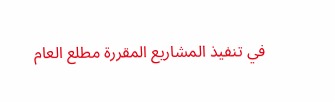في تنفيذ المشاريع المقررة مطلع العام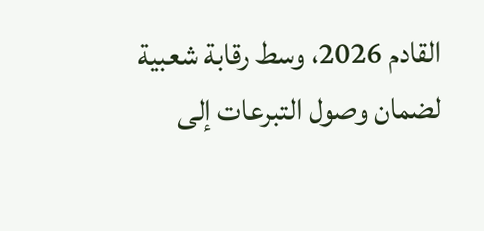القادم 2026، وسط رقابة شعبية لضمان وصول التبرعات إلى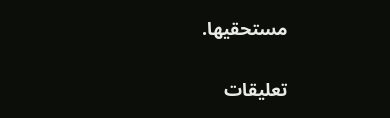مستحقيها.

تعليقات